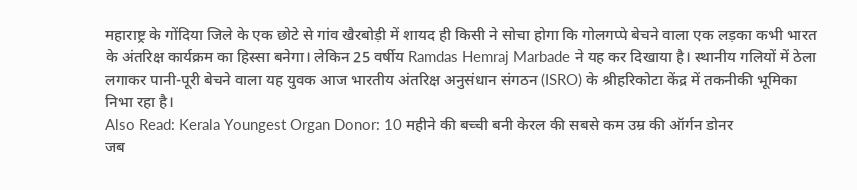महाराष्ट्र के गोंदिया जिले के एक छोटे से गांव खैरबोड़ी में शायद ही किसी ने सोचा होगा कि गोलगप्पे बेचने वाला एक लड़का कभी भारत के अंतरिक्ष कार्यक्रम का हिस्सा बनेगा। लेकिन 25 वर्षीय Ramdas Hemraj Marbade ने यह कर दिखाया है। स्थानीय गलियों में ठेला लगाकर पानी-पूरी बेचने वाला यह युवक आज भारतीय अंतरिक्ष अनुसंधान संगठन (ISRO) के श्रीहरिकोटा केंद्र में तकनीकी भूमिका निभा रहा है।
Also Read: Kerala Youngest Organ Donor: 10 महीने की बच्ची बनी केरल की सबसे कम उम्र की ऑर्गन डोनर
जब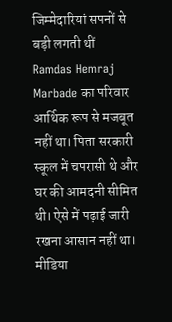जिम्मेदारियां सपनों से बड़ी लगती थीं
Ramdas Hemraj Marbade का परिवार आर्थिक रूप से मजबूत नहीं था। पिता सरकारी स्कूल में चपरासी थे और घर की आमदनी सीमित थी। ऐसे में पढ़ाई जारी रखना आसान नहीं था। मीडिया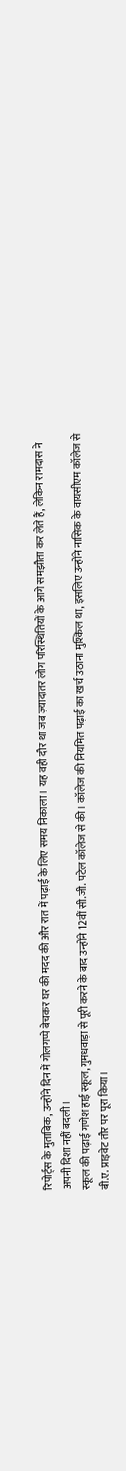रिपोर्ट्स के मुताबिक, उन्होंने दिन में गोलगप्पे बेचकर घर की मदद की और रात में पढ़ाई के लिए समय निकाला। यह वही दौर था जब ज़्यादातर लोग परिस्थितियों के आगे समझौता कर लेते हैं, लेकिन रामदास ने अपनी दिशा नहीं बदली।
स्कूल की पढ़ाई गणेश हाई स्कूल, गुमधवाड़ा से पूरी करने के बाद उन्होंने 12वीं सी.जी. पटेल कॉलेज से की। कॉलेज की नियमित पढ़ाई का खर्च उठाना मुश्किल था, इसलिए उन्होंने नासिक के वायसीएम कॉलेज से बी.ए. प्राइवेट तौर पर पूरा किया।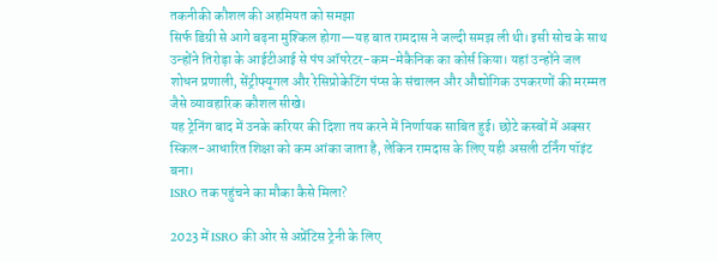तकनीकी कौशल की अहमियत को समझा
सिर्फ डिग्री से आगे बढ़ना मुश्किल होगा—यह बात रामदास ने जल्दी समझ ली थी। इसी सोच के साथ उन्होंने तिरोड़ा के आईटीआई से पंप ऑपरेटर-कम-मेकैनिक का कोर्स किया। यहां उन्होंने जल शोधन प्रणाली, सेंट्रीफ्यूगल और रेसिप्रोकेटिंग पंप्स के संचालन और औद्योगिक उपकरणों की मरम्मत जैसे व्यावहारिक कौशल सीखे।
यह ट्रेनिंग बाद में उनके करियर की दिशा तय करने में निर्णायक साबित हुई। छोटे कस्बों में अक्सर स्किल-आधारित शिक्षा को कम आंका जाता है, लेकिन रामदास के लिए यही असली टर्निंग पॉइंट बना।
ISRO तक पहुंचने का मौका कैसे मिला?

2023 में ISRO की ओर से अप्रेंटिस ट्रेनी के लिए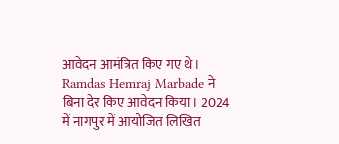आवेदन आमंत्रित किए गए थे। Ramdas Hemraj Marbade ने बिना देर किए आवेदन किया। 2024 में नागपुर में आयोजित लिखित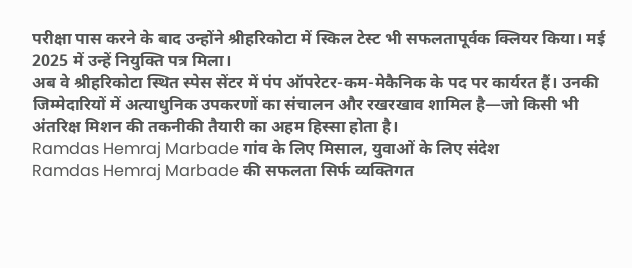परीक्षा पास करने के बाद उन्होंने श्रीहरिकोटा में स्किल टेस्ट भी सफलतापूर्वक क्लियर किया। मई 2025 में उन्हें नियुक्ति पत्र मिला।
अब वे श्रीहरिकोटा स्थित स्पेस सेंटर में पंप ऑपरेटर-कम-मेकैनिक के पद पर कार्यरत हैं। उनकी जिम्मेदारियों में अत्याधुनिक उपकरणों का संचालन और रखरखाव शामिल है—जो किसी भी अंतरिक्ष मिशन की तकनीकी तैयारी का अहम हिस्सा होता है।
Ramdas Hemraj Marbade गांव के लिए मिसाल, युवाओं के लिए संदेश
Ramdas Hemraj Marbade की सफलता सिर्फ व्यक्तिगत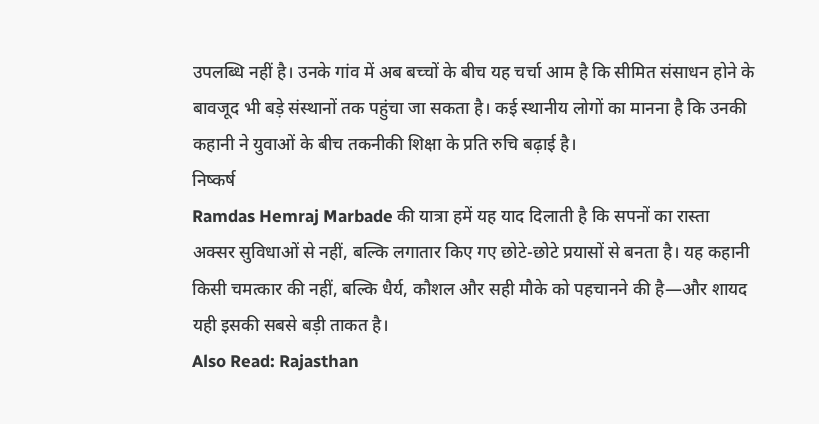उपलब्धि नहीं है। उनके गांव में अब बच्चों के बीच यह चर्चा आम है कि सीमित संसाधन होने के बावजूद भी बड़े संस्थानों तक पहुंचा जा सकता है। कई स्थानीय लोगों का मानना है कि उनकी कहानी ने युवाओं के बीच तकनीकी शिक्षा के प्रति रुचि बढ़ाई है।
निष्कर्ष
Ramdas Hemraj Marbade की यात्रा हमें यह याद दिलाती है कि सपनों का रास्ता अक्सर सुविधाओं से नहीं, बल्कि लगातार किए गए छोटे-छोटे प्रयासों से बनता है। यह कहानी किसी चमत्कार की नहीं, बल्कि धैर्य, कौशल और सही मौके को पहचानने की है—और शायद यही इसकी सबसे बड़ी ताकत है।
Also Read: Rajasthan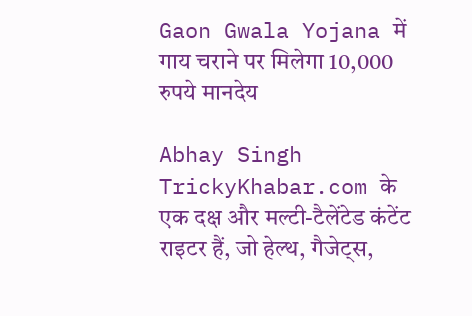Gaon Gwala Yojana में गाय चराने पर मिलेगा 10,000 रुपये मानदेय

Abhay Singh TrickyKhabar.com के एक दक्ष और मल्टी-टैलेंटेड कंटेंट राइटर हैं, जो हेल्थ, गैजेट्स,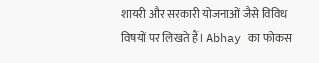शायरी और सरकारी योजनाओं जैसे विविध विषयों पर लिखते हैं। Abhay का फोकस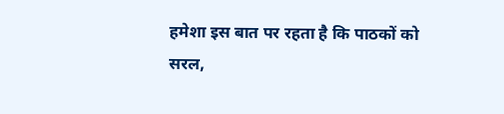हमेशा इस बात पर रहता है कि पाठकों को सरल,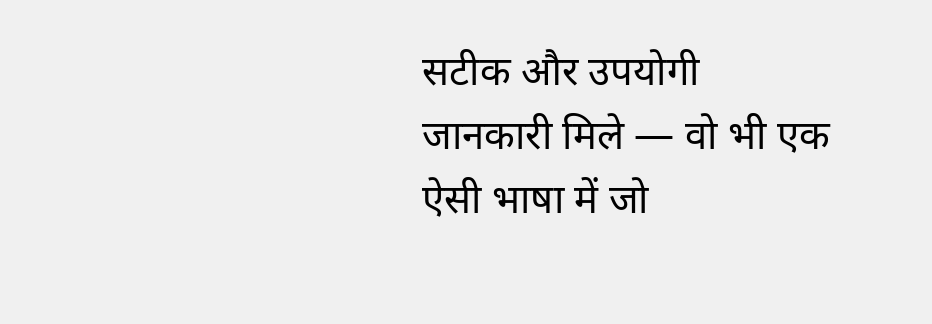सटीक और उपयोगी जानकारी मिले — वो भी एक ऐसी भाषा में जो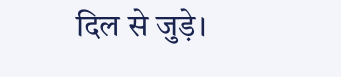दिल से जुड़े।